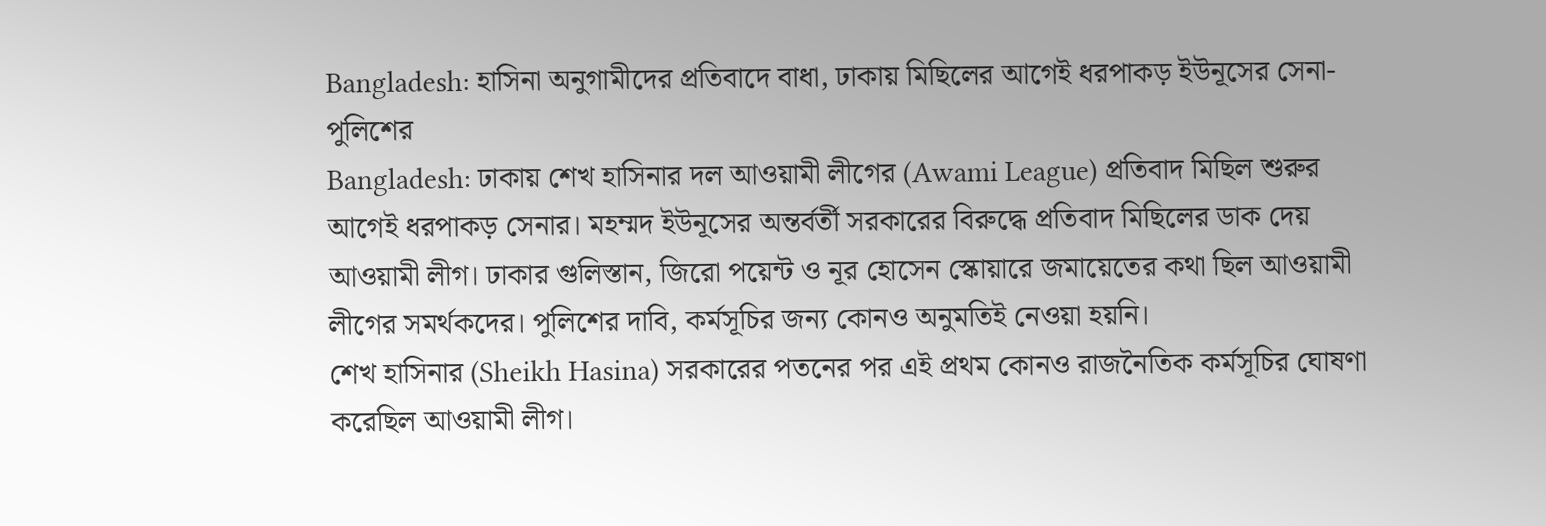Bangladesh: হাসিনা অনুগামীদের প্রতিবাদে বাধা, ঢাকায় মিছিলের আগেই ধরপাকড় ইউনূসের সেনা-পুলিশের
Bangladesh: ঢাকায় শেখ হাসিনার দল আওয়ামী লীগের (Awami League) প্রতিবাদ মিছিল শুরুর আগেই ধরপাকড় সেনার। মহম্মদ ইউনূসের অন্তর্বর্তী সরকারের বিরুদ্ধে প্রতিবাদ মিছিলের ডাক দেয় আওয়ামী লীগ। ঢাকার গুলিস্তান, জিরো পয়েন্ট ও নূর হোসেন স্কোয়ারে জমায়েতের কথা ছিল আওয়ামী লীগের সমর্থকদের। পুলিশের দাবি, কর্মসূচির জন্য কোনও অনুমতিই নেওয়া হয়নি।
শেখ হাসিনার (Sheikh Hasina) সরকারের পতনের পর এই প্রথম কোনও রাজনৈতিক কর্মসূচির ঘোষণা করেছিল আওয়ামী লীগ।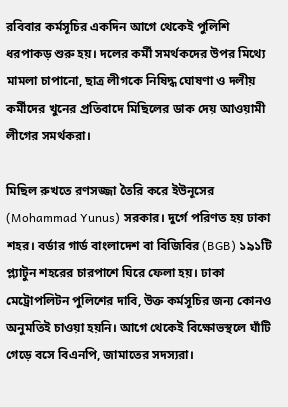রবিবার কর্মসূচির একদিন আগে থেকেই পুলিশি ধরপাকড় শুরু হয়। দলের কর্মী সমর্থকদের উপর মিথ্যে মামলা চাপানো, ছাত্র লীগকে নিষিদ্ধ ঘোষণা ও দলীয় কর্মীদের খুনের প্রতিবাদে মিছিলের ডাক দেয় আওয়ামী লীগের সমর্থকরা।

মিছিল রুখতে রণসজ্জা তৈরি করে ইউনূসের (Mohammad Yunus) সরকার। দুর্গে পরিণত হয় ঢাকা শহর। বর্ডার গার্ড বাংলাদেশ বা বিজিবির (BGB) ১৯১টি প্ল্যাটুন শহরের চারপাশে ঘিরে ফেলা হয়। ঢাকা মেট্রোপলিটন পুলিশের দাবি, উক্ত কর্মসূচির জন্য কোনও অনুমতিই চাওয়া হয়নি। আগে থেকেই বিক্ষোভস্থলে ঘাঁটি গেড়ে বসে বিএনপি, জামাতের সদস্যরা।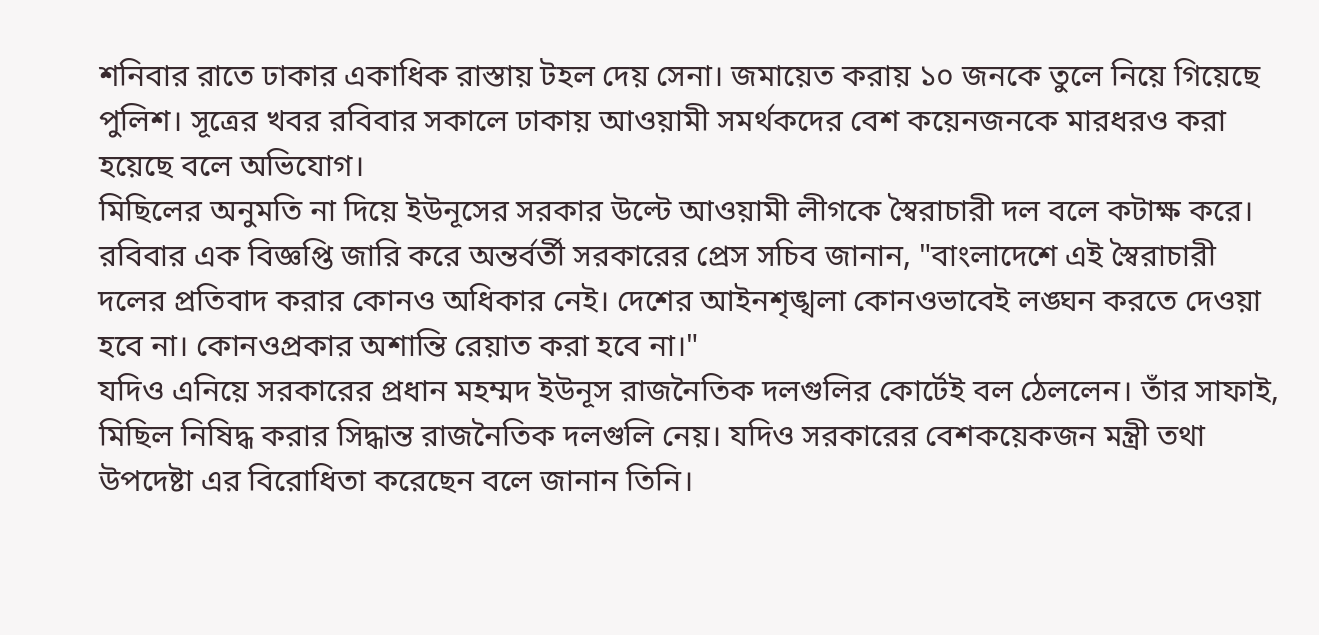শনিবার রাতে ঢাকার একাধিক রাস্তায় টহল দেয় সেনা। জমায়েত করায় ১০ জনকে তুলে নিয়ে গিয়েছে পুলিশ। সূত্রের খবর রবিবার সকালে ঢাকায় আওয়ামী সমর্থকদের বেশ কয়েনজনকে মারধরও করা হয়েছে বলে অভিযোগ।
মিছিলের অনুমতি না দিয়ে ইউনূসের সরকার উল্টে আওয়ামী লীগকে স্বৈরাচারী দল বলে কটাক্ষ করে। রবিবার এক বিজ্ঞপ্তি জারি করে অন্তর্বর্তী সরকারের প্রেস সচিব জানান, "বাংলাদেশে এই স্বৈরাচারী দলের প্রতিবাদ করার কোনও অধিকার নেই। দেশের আইনশৃঙ্খলা কোনওভাবেই লঙ্ঘন করতে দেওয়া হবে না। কোনওপ্রকার অশান্তি রেয়াত করা হবে না।"
যদিও এনিয়ে সরকারের প্রধান মহম্মদ ইউনূস রাজনৈতিক দলগুলির কোর্টেই বল ঠেললেন। তাঁর সাফাই, মিছিল নিষিদ্ধ করার সিদ্ধান্ত রাজনৈতিক দলগুলি নেয়। যদিও সরকারের বেশকয়েকজন মন্ত্রী তথা উপদেষ্টা এর বিরোধিতা করেছেন বলে জানান তিনি।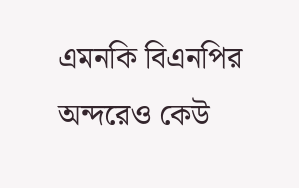এমনকি বিএনপির অন্দরেও কেউ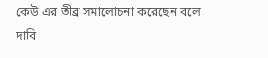কেউ এর তীব্র সমালোচনা করেছেন বলে দাবি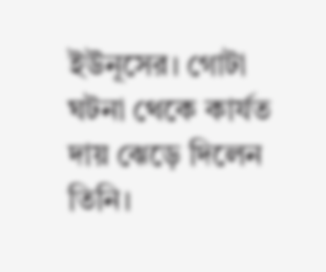ইউনূসের। গোটা ঘটনা থেকে কার্যত দায় ঝেড়ে দিলেন তিনি।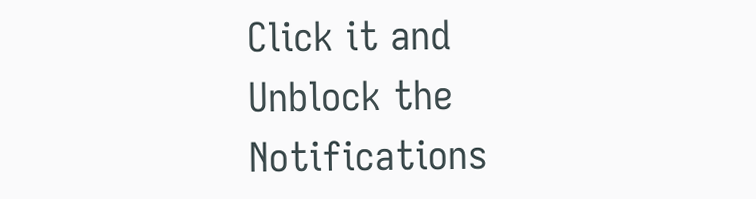Click it and Unblock the Notifications